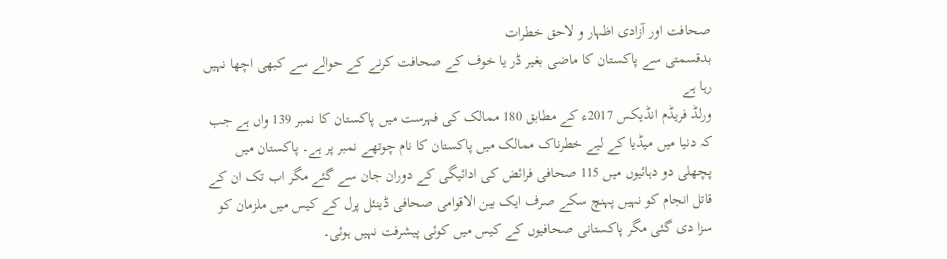صحافت اور آزادی اظہار و لاحق خطرات
بدقسمتی سے پاکستان کا ماضی بغیر ڈر یا خوف کے صحافت کرنے کے حوالے سے کبھی اچھا نہیں رہا ہے
ورلڈ فریڈم انڈیکس 2017ء کے مطابق 180 ممالک کی فہرست میں پاکستان کا نمبر 139 واں ہے جب کہ دنیا میں میڈیا کے لیے خطرناک ممالک میں پاکستان کا نام چوتھے نمبر پر ہے۔ پاکستان میں پچھلی دو دہائیوں میں 115 صحافی فرائض کی ادائیگی کے دوران جان سے گئے مگر اب تک ان کے قاتل انجام کو نہیں پہنچ سکے صرف ایک بین الاقوامی صحافی ڈینئل پرل کے کیس میں ملزمان کو سزا دی گئی مگر پاکستانی صحافیوں کے کیس میں کوئی پیشرفت نہیں ہوئی۔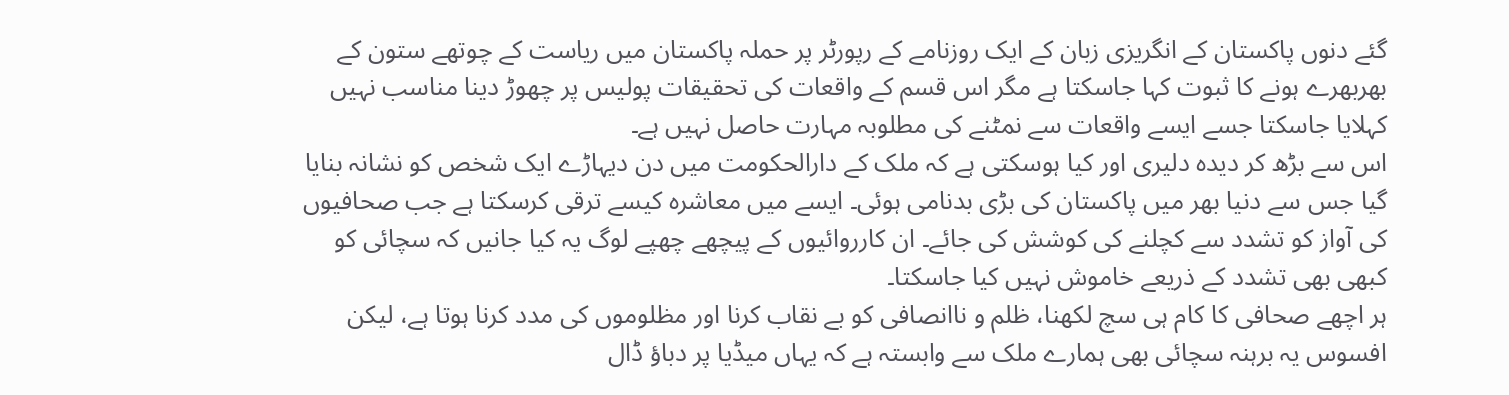گئے دنوں پاکستان کے انگریزی زبان کے ایک روزنامے کے رپورٹر پر حملہ پاکستان میں ریاست کے چوتھے ستون کے بھربھرے ہونے کا ثبوت کہا جاسکتا ہے مگر اس قسم کے واقعات کی تحقیقات پولیس پر چھوڑ دینا مناسب نہیں کہلایا جاسکتا جسے ایسے واقعات سے نمٹنے کی مطلوبہ مہارت حاصل نہیں ہے۔
اس سے بڑھ کر دیدہ دلیری اور کیا ہوسکتی ہے کہ ملک کے دارالحکومت میں دن دیہاڑے ایک شخص کو نشانہ بنایا گیا جس سے دنیا بھر میں پاکستان کی بڑی بدنامی ہوئی۔ ایسے میں معاشرہ کیسے ترقی کرسکتا ہے جب صحافیوں کی آواز کو تشدد سے کچلنے کی کوشش کی جائے۔ ان کارروائیوں کے پیچھے چھپے لوگ یہ کیا جانیں کہ سچائی کو کبھی بھی تشدد کے ذریعے خاموش نہیں کیا جاسکتا۔
ہر اچھے صحافی کا کام ہی سچ لکھنا، ظلم و ناانصافی کو بے نقاب کرنا اور مظلوموں کی مدد کرنا ہوتا ہے، لیکن افسوس یہ برہنہ سچائی بھی ہمارے ملک سے وابستہ ہے کہ یہاں میڈیا پر دباؤ ڈال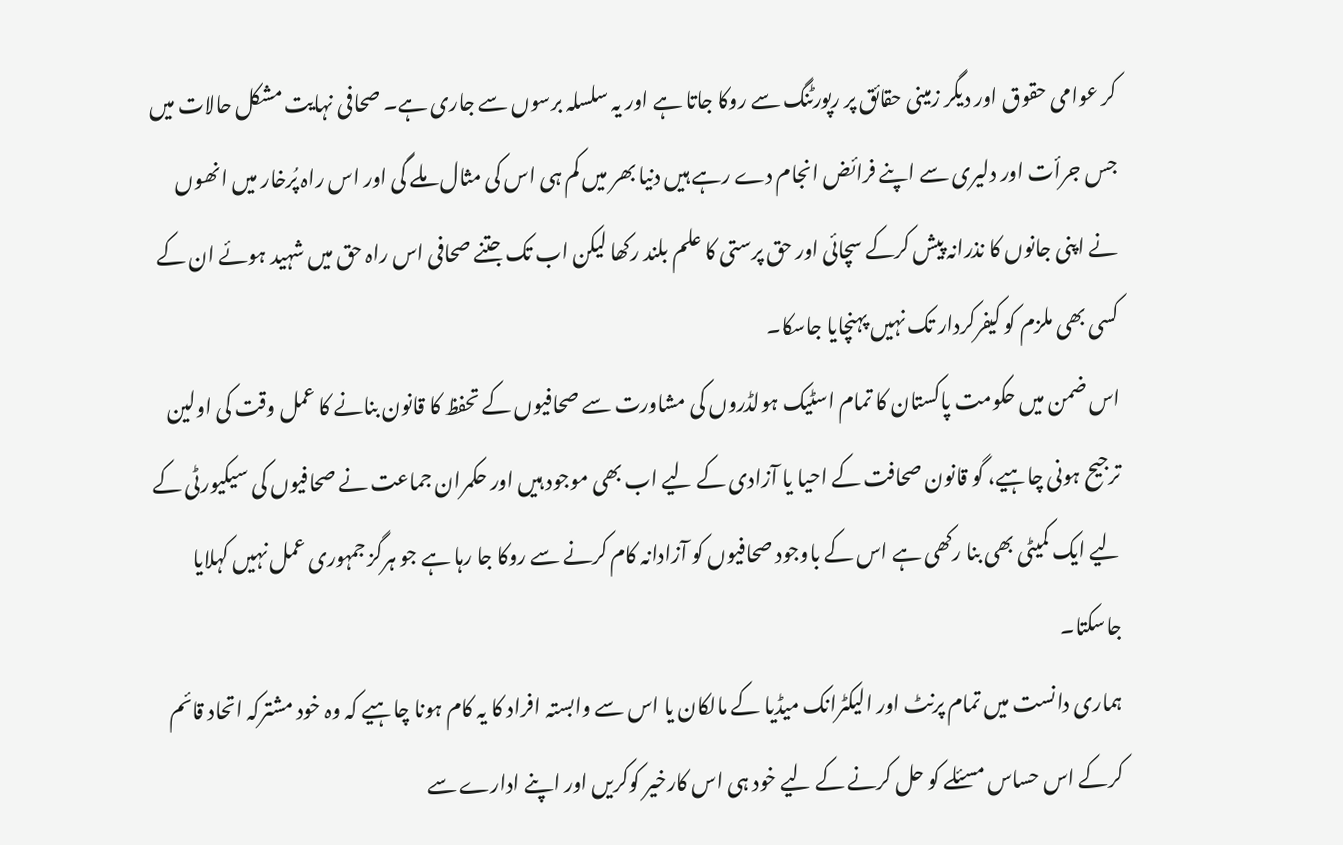کر عوامی حقوق اور دیگر زمینی حقائق پر رپورٹنگ سے روکا جاتا ہے اور یہ سلسلہ برسوں سے جاری ہے۔ صحافی نہایت مشکل حالات میں جس جرأت اور دلیری سے اپنے فرائض انجام دے رہے ہیں دنیا بھر میں کم ہی اس کی مثال ملے گی اور اس راہ پُرخار میں انھوں نے اپنی جانوں کا نذرانہ پیش کرکے سچائی اور حق پرستی کا علم بلند رکھا لیکن اب تک جتنے صحافی اس راہ حق میں شہید ہوئے ان کے کسی بھی ملزم کو کیفرکردار تک نہیں پہنچایا جاسکا۔
اس ضمن میں حکومت پاکستان کا تمام اسٹیک ہولڈروں کی مشاورت سے صحافیوں کے تحفظ کا قانون بنانے کا عمل وقت کی اولین ترجیح ہونی چاہیے، گو قانون صحافت کے احیا یا آزادی کے لیے اب بھی موجود ہیں اور حکمران جماعت نے صحافیوں کی سیکیورٹی کے لیے ایک کمیٹی بھی بنا رکھی ہے اس کے باوجود صحافیوں کو آزادانہ کام کرنے سے روکا جا رہا ہے جو ہرگز جمہوری عمل نہیں کہلایا جاسکتا۔
ہماری دانست میں تمام پرنٹ اور الیکٹرانک میڈیا کے مالکان یا اس سے وابستہ افراد کا یہ کام ہونا چاہیے کہ وہ خود مشترکہ اتحاد قائم کرکے اس حساس مسئلے کو حل کرنے کے لیے خود ہی اس کارخیر کوکریں اور اپنے ادارے سے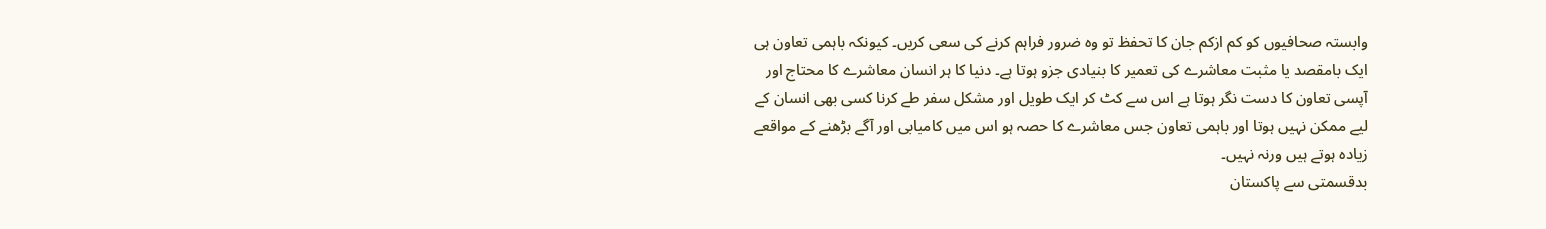وابستہ صحافیوں کو کم ازکم جان کا تحفظ تو وہ ضرور فراہم کرنے کی سعی کریں۔ کیونکہ باہمی تعاون ہی ایک بامقصد یا مثبت معاشرے کی تعمیر کا بنیادی جزو ہوتا ہے۔ دنیا کا ہر انسان معاشرے کا محتاج اور آپسی تعاون کا دست نگر ہوتا ہے اس سے کٹ کر ایک طویل اور مشکل سفر طے کرنا کسی بھی انسان کے لیے ممکن نہیں ہوتا اور باہمی تعاون جس معاشرے کا حصہ ہو اس میں کامیابی اور آگے بڑھنے کے مواقعے زیادہ ہوتے ہیں ورنہ نہیں۔
بدقسمتی سے پاکستان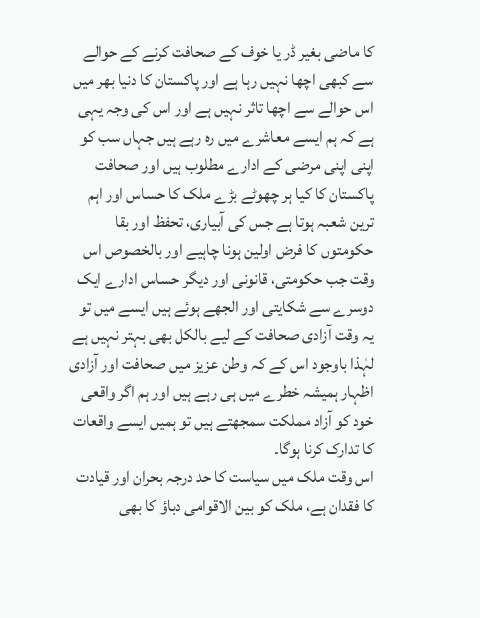کا ماضی بغیر ڈر یا خوف کے صحافت کرنے کے حوالے سے کبھی اچھا نہیں رہا ہے اور پاکستان کا دنیا بھر میں اس حوالے سے اچھا تاثر نہیں ہے اور اس کی وجہ یہی ہے کہ ہم ایسے معاشرے میں رہ رہے ہیں جہاں سب کو اپنی اپنی مرضی کے ادارے مطلوب ہیں اور صحافت پاکستان کا کیا ہر چھوٹے بڑے ملک کا حساس اور اہم ترین شعبہ ہوتا ہے جس کی آبیاری، تحفظ اور بقا حکومتوں کا فرض اولین ہونا چاہیے اور بالخصوص اس وقت جب حکومتی، قانونی اور دیگر حساس ادارے ایک دوسرے سے شکایتی اور الجھے ہوئے ہیں ایسے میں تو یہ وقت آزادی صحافت کے لیے بالکل بھی بہتر نہیں ہے لہٰذا باوجود اس کے کہ وطن عزیز میں صحافت اور آزادی اظہار ہمیشہ خطرے میں ہی رہے ہیں اور ہم اگر واقعی خود کو آزاد مملکت سمجھتے ہیں تو ہمیں ایسے واقعات کا تدارک کرنا ہوگا۔
اس وقت ملک میں سیاست کا حد درجہ بحران اور قیادت کا فقدان ہے، ملک کو بین الاقوامی دباؤ کا بھی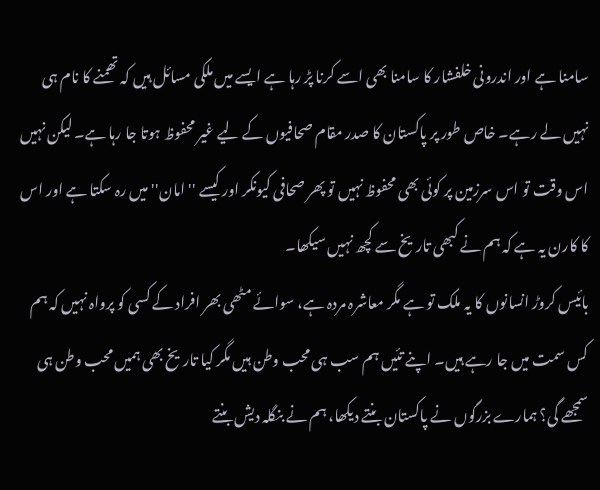سامنا ہے اور اندرونی خلفشار کا سامنا بھی اسے کرنا پڑ رہا ہے ایسے میں ملکی مسائل ہیں کہ تھمنے کا نام ہی نہیں لے رہے۔ خاص طور پر پاکستان کا صدر مقام صحافیوں کے لیے غیر محفوظ ہوتا جا رہا ہے۔ لیکن نہیں اس وقت تو اس سرزمین پر کوئی بھی محفوظ نہیں تو پھر صحافی کیونکر اور کیسے ''امان'' میں رہ سکتا ہے اور اس کا کارن یہ ہے کہ ہم نے کبھی تاریخ سے کچھ نہیں سیکھا۔
بائیس کروڑ انسانوں کا یہ ملک تو ہے مگر معاشرہ مردہ ہے، سوائے مٹھی بھر افراد کے کسی کو پرواہ نہیں کہ ہم کس سمت میں جا رہے ہیں۔ اپنے تئیں ہم سب ہی محب وطن ہیں مگر کیا تاریخ بھی ہمیں محب وطن ہی سمجھے گی؟ ہمارے بزرگوں نے پاکستان بنتے دیکھا، ہم نے بنگلہ دیش بنتے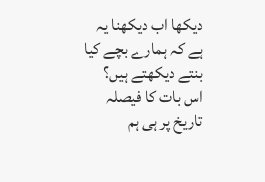دیکھا اب دیکھنا یہ ہے کہ ہمارے بچے کیا بنتے دیکھتے ہیں؟ اس بات کا فیصلہ تاریخ پر ہی ہم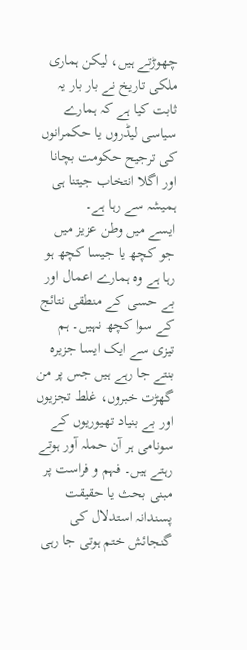چھوڑتے ہیں، لیکن ہماری ملکی تاریخ نے بار بار یہ ثابت کیا ہے کہ ہمارے سیاسی لیڈروں یا حکمرانوں کی ترجیح حکومت بچانا اور اگلا انتخاب جیتنا ہی ہمیشہ سے رہا ہے۔
ایسے میں وطن عزیز میں جو کچھ یا جیسا کچھ ہو رہا ہے وہ ہمارے اعمال اور بے حسی کے منطقی نتائج کے سوا کچھ نہیں۔ ہم تیزی سے ایک ایسا جزیرہ بنتے جا رہے ہیں جس پر من گھڑت خبروں، غلط تجزیوں اور بے بنیاد تھیوریوں کے سونامی ہر آن حملہ آور ہوتے رہتے ہیں۔ فہم و فراست پر مبنی بحث یا حقیقت پسندانہ استدلال کی گنجائش ختم ہوتی جا رہی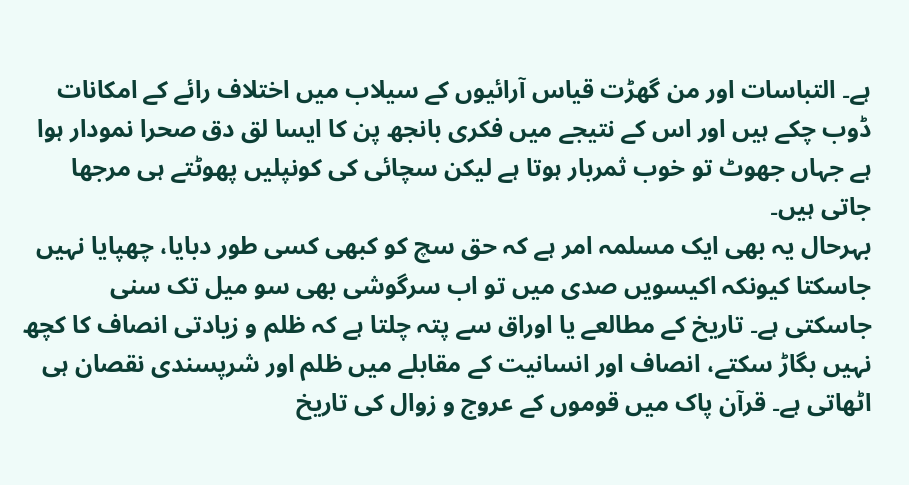ہے۔ التباسات اور من گھڑت قیاس آرائیوں کے سیلاب میں اختلاف رائے کے امکانات ڈوب چکے ہیں اور اس کے نتیجے میں فکری بانجھ پن کا ایسا لق دق صحرا نمودار ہوا ہے جہاں جھوٹ تو خوب ثمربار ہوتا ہے لیکن سچائی کی کونپلیں پھوٹتے ہی مرجھا جاتی ہیں۔
بہرحال یہ بھی ایک مسلمہ امر ہے کہ حق سچ کو کبھی کسی طور دبایا، چھپایا نہیں جاسکتا کیونکہ اکیسویں صدی میں تو اب سرگوشی بھی سو میل تک سنی جاسکتی ہے۔ تاریخ کے مطالعے یا اوراق سے پتہ چلتا ہے کہ ظلم و زیادتی انصاف کا کچھ نہیں بگاڑ سکتے، انصاف اور انسانیت کے مقابلے میں ظلم اور شرپسندی نقصان ہی اٹھاتی ہے۔ قرآن پاک میں قوموں کے عروج و زوال کی تاریخ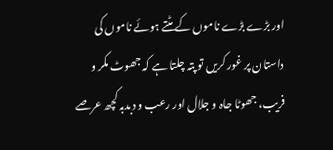اور بڑے بڑے ناموں کے مٹتے ہوئے ناموں کی داستان پر غور کریں تو پتہ چلتا ہے کہ جھوٹ مکر و فریب، جھوٹا جاہ و جلال اور رعب و دبدبہ کچھ عرصے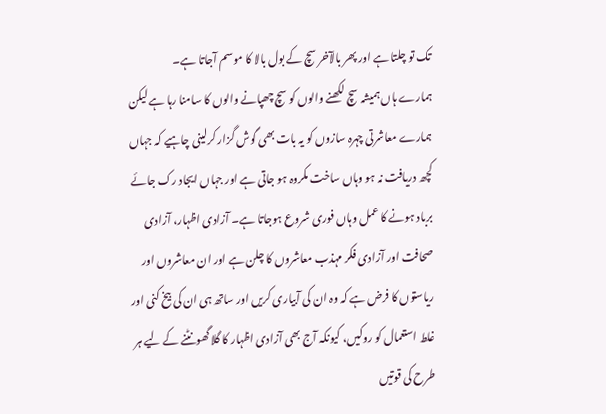تک تو چلتا ہے اور پھر بالآخر سچ کے بول بالا کا موسم آجاتا ہے۔
ہمارے ہاں ہمیشہ سچ لکھنے والوں کو سچ چھپانے والوں کا سامنا رہا ہے لیکن ہمارے معاشرتی چہرہ سازوں کو یہ بات بھی گوش گزار کرلینی چاہیے کہ جہاں کچھ دریافت نہ ہو وہاں ساخت مکروہ ہو جاتی ہے اور جہاں ایجاد رک جائے برباد ہونے کا عمل وہاں فوری شروع ہوجاتا ہے۔ آزادی اظہار، آزادی صحافت اور آزادی فکر مہذب معاشروں کا چلن ہے اور ان معاشروں اور ریاستوں کا فرض ہے کہ وہ ان کی آبیاری کریں اور ساتھ ہی ان کی بیخ کنی اور غلط استعمال کو روکیں، کیونکہ آج بھی آزادی اظہار کا گلا گھونٹنے کے لیے ہر طرح کی قوتیں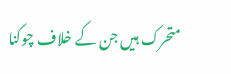متحرک ہیں جن کے خلاف چوکنا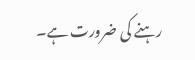رہنے کی ضرورت ہے۔